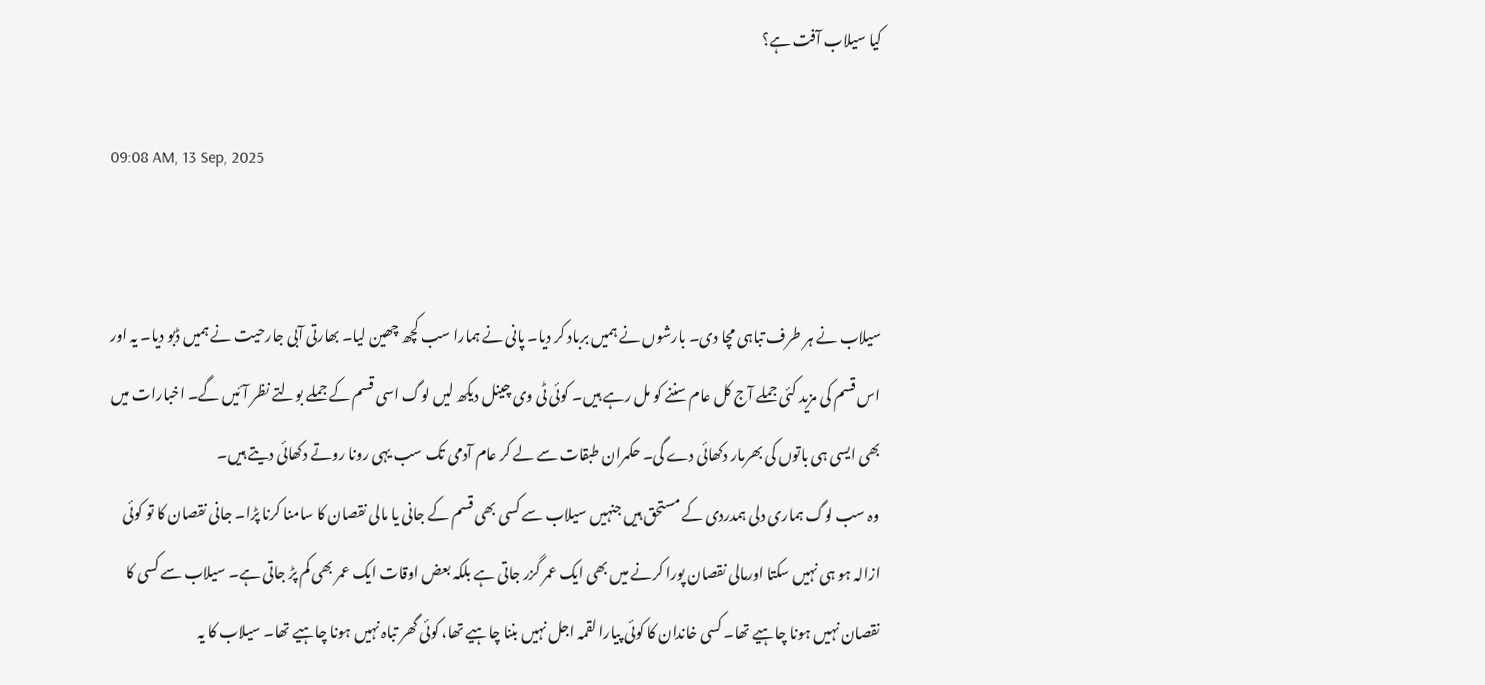کیا سیلاب آفت ہے؟

09:08 AM, 13 Sep, 2025


سیلاب نے ہر طرف تباہی مچا دی۔ بارشوں نے ہمیں برباد کر دیا۔ پانی نے ہمارا سب کچھ چھین لیا۔ بھارتی آبی جارحیت نے ہمیں ڈبو دیا۔ یہ اور اس قسم کی مزید کئی جملے آج کل عام سننے کو مل رہے ہیں۔ کوئی ٹی وی چینل دیکھ لیں لوگ اسی قسم کے جملے بولتے نظر آئیں گے۔ اخبارات میں بھی ایسی ہی باتوں کی بھرمار دکھائی دے گی۔ حکمران طبقات سے لے کر عام آدمی تک سب یہی رونا روتے دکھائی دیتے ہیں۔
وہ سب لوگ ہماری دلی ہمدردی کے مستحق ہیں جنہیں سیلاب سے کسی بھی قسم کے جانی یا مالی نقصان کا سامنا کرنا پڑا۔ جانی نقصان کا تو کوئی ازالہ ہو ہی نہیں سکتا اورمالی نقصان پورا کرنے میں بھی ایک عمر گزر جاتی ہے بلکہ بعض اوقات ایک عمر بھی کم پڑ جاتی ہے۔ سیلاب سے کسی کا نقصان نہیں ہونا چاہیے تھا۔ کسی خاندان کا کوئی پیارا لقمہ اجل نہیں بننا چاہیے تھا، کوئی گھر تباہ نہیں ہونا چاہیے تھا۔ سیلاب کا یہ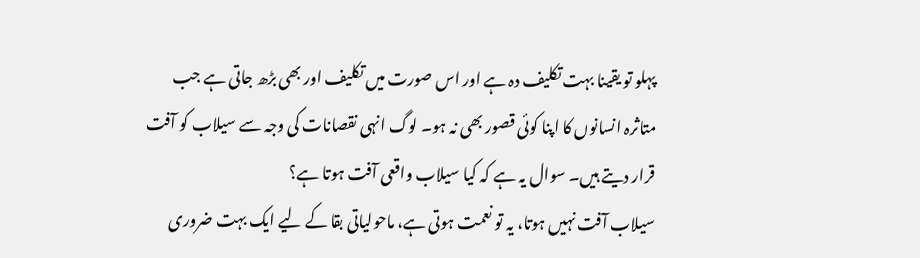پہلو تو یقینا بہت تکلیف دہ ہے اور اس صورت میں تکلیف اور بھی بڑھ جاتی ہے جب متاثرہ انسانوں کا اپنا کوئی قصور بھی نہ ہو۔ لوگ انہی نقصانات کی وجہ سے سیلاب کو آفت قرار دیتے ہیں۔ سوال یہ ہے کہ کیا سیلاب واقعی آفت ہوتا ہے؟
سیلاب آفت نہیں ہوتا، یہ تو نعمت ہوتی ہے، ماحولیاتی بقا کے لیے ایک بہت ضروری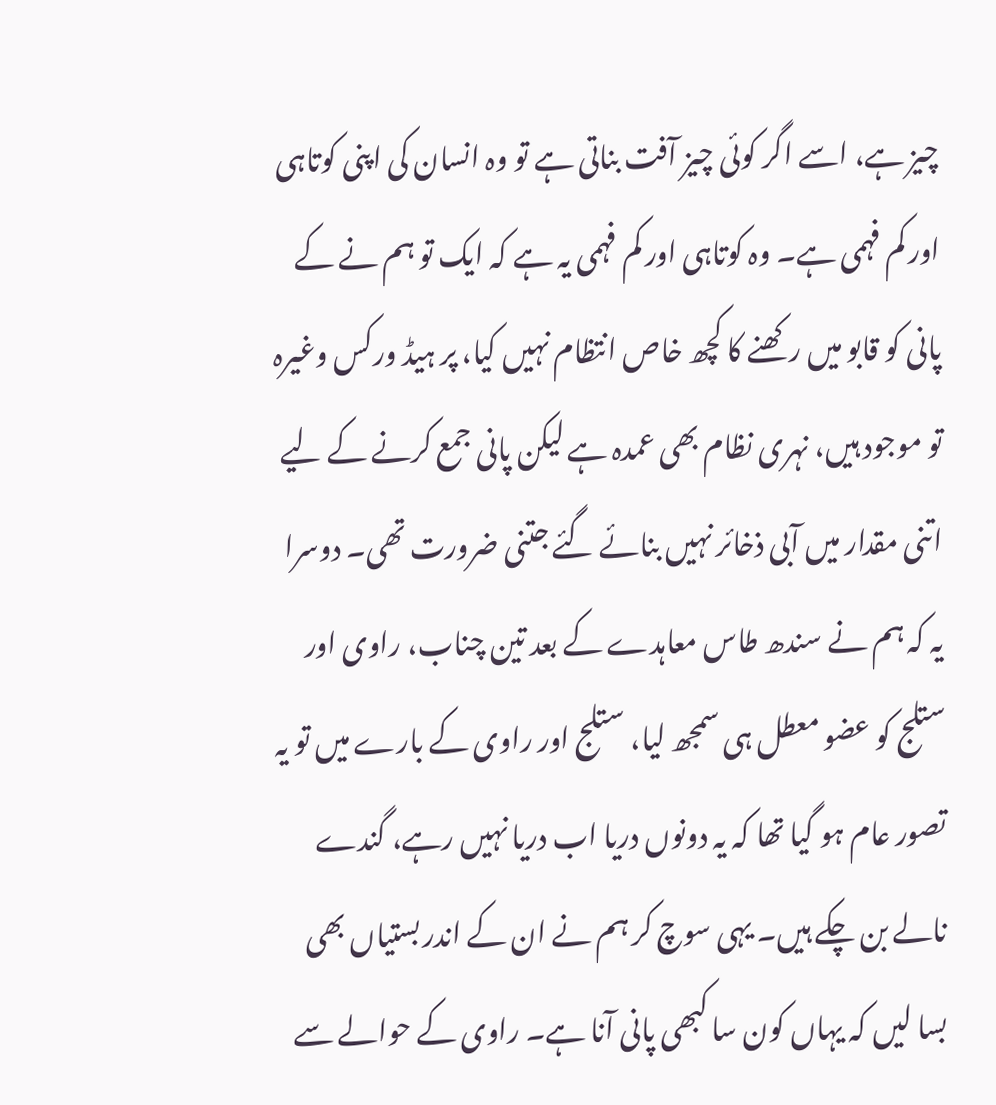چیز ہے، اسے اگر کوئی چیز آفت بناتی ہے تو وہ انسان کی اپنی کوتاہی اور کم فہمی ہے۔ وہ کوتاہی اور کم فہمی یہ ہے کہ ایک تو ہم نے کے پانی کو قابو میں رکھنے کا کچھ خاص انتظام نہیں کیا، پر ہیڈ ورکس وغیرہ تو موجود ہیں، نہری نظام بھی عمدہ ہے لیکن پانی جمع کرنے کے لیے اتنی مقدار میں آبی ذخائر نہیں بنائے گئے جتنی ضرورت تھی۔ دوسرا یہ کہ ہم نے سندھ طاس معاہدے کے بعد تین چناب، راوی اور ستلج کو عضو معطل ہی سمجھ لیا، ستلج اور راوی کے بارے میں تو یہ تصور عام ہو گیا تھا کہ یہ دونوں دریا اب دریا نہیں رہے، گندے نالے بن چکے ہیں۔ یہی سوچ کر ہم نے ان کے اندر بستیاں بھی بسا لیں کہ یہاں کون سا کبھی پانی آنا ہے۔ راوی کے حوالے سے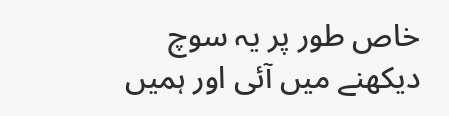خاص طور پر یہ سوچ دیکھنے میں آئی اور ہمیں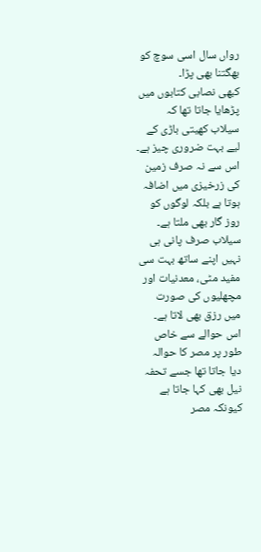رواں سال اسی سوچ کو بھگتنا بھی پڑا۔
کبھی نصابی کتابوں میں پڑھایا جاتا تھا کہ سیلاب کھیتی باڑی کے لیے بہت ضروری چیز ہے۔ اس سے نہ صرف زمین کی زرخیزی میں اضافہ ہوتا ہے بلکہ لوگوں کو روز گار بھی ملتا ہے۔ سیلاب صرف پانی ہی نہیں اپنے ساتھ بہت سی مفید مٹی، معدنیات اور مچھلیوں کی صورت میں رزق بھی لاتا ہے۔ اس حوالے سے خاص طور پر مصر کا حوالہ دیا جاتا تھا جسے تحفہ نیل بھی کہا جاتا ہے کیونکہ مصر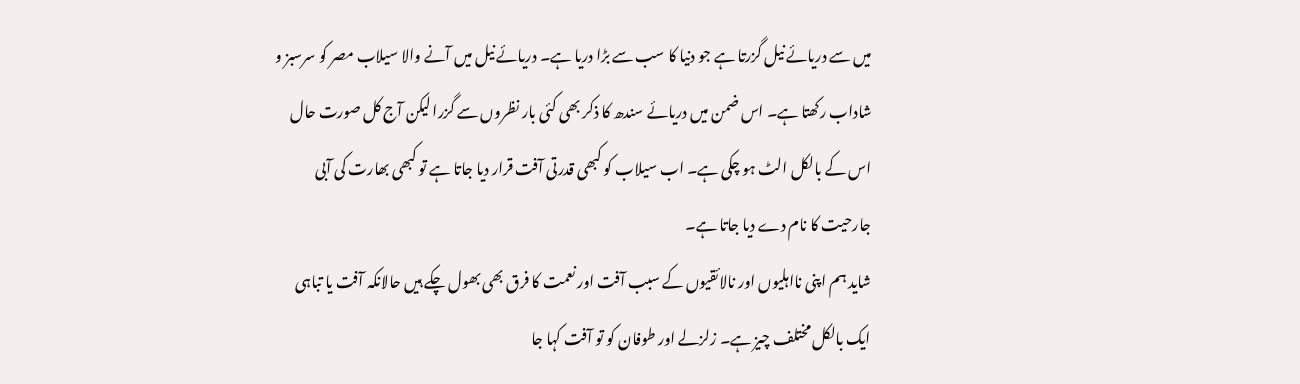میں سے دریائے نیل گزرتا ہے جو دنیا کا سب سے بڑا دریا ہے۔ دریائے نیل میں آنے والا سیلاب مصر کو سرسبز و شاداب رکھتا ہے۔ اس ضمن میں دریائے سندھ کا ذکر بھی کئی بار نظروں سے گزرا لیکن آج کل صورت حال اس کے بالکل الٹ ہو چکی ہے۔ اب سیلاب کو کبھی قدرتی آفت قرار دیا جاتا ہے تو کبھی بھارت کی آبی جارحیت کا نام دے دیا جاتا ہے۔
شاید ہم اپنی نااہلیوں اور نالائقیوں کے سبب آفت اور نعمت کا فرق بھی بھول چکے ہیں حالانکہ آفت یا تباہی ایک بالکل مختلف چیز ہے۔ زلزلے اور طوفان کو تو آفت کہا جا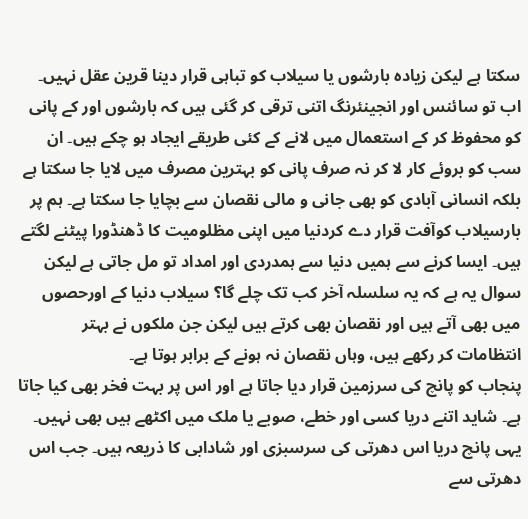سکتا ہے لیکن زیادہ بارشوں یا سیلاب کو تباہی قرار دینا قرین عقل نہیں۔ اب تو سائنس اور انجینئرنگ اتنی ترقی کر گئی ہیں کہ بارشوں اور کے پانی کو محفوظ کر کے استعمال میں لانے کے کئی طریقے ایجاد ہو چکے ہیں۔ ان سب کو بروئے کار لا کر نہ صرف پانی کو بہترین مصرف میں لایا جا سکتا ہے بلکہ انسانی آبادی کو بھی جانی و مالی نقصان سے بچایا جا سکتا ہے۔ ہم پر بارسیلاب کوآفت قرار دے کردنیا میں اپنی مظلومیت کا ڈھنڈورا پیٹنے لگتے ہیں۔ ایسا کرنے سے ہمیں دنیا سے ہمدردی اور امداد تو مل جاتی ہے لیکن سوال یہ ہے کہ یہ سلسلہ آخر کب تک چلے گا؟ سیلاب دنیا کے اورحصوں میں بھی آتے ہیں اور نقصان بھی کرتے ہیں لیکن جن ملکوں نے بہتر انتظامات کر رکھے ہیں، وہاں نقصان نہ ہونے کے برابر ہوتا ہے۔
پنجاب کو پانچ کی سرزمین قرار دیا جاتا ہے اور اس پر بہت فخر بھی کیا جاتا ہے۔ شاید اتنے دریا کسی اور خطے، صوبے یا ملک میں اکٹھے ہیں بھی نہیں۔ یہی پانچ دریا اس دھرتی کی سرسبزی اور شادابی کا ذریعہ ہیں۔ جب اس دھرتی سے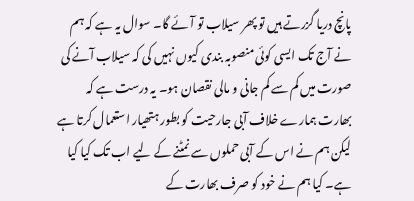پانچ دریا گزرتے ہیں تو پھر سیلاب تو آئے گا۔ سوال یہ ہے کہ ہم نے آج تک ایسی کوئی منصوبہ بندی کیوں نہیں کی کہ سیلاب آنے کی صورت میں کم سے کم جانی و مالی نقصان ہو۔ یہ درست ہے کہ بھارت ہمارے خلاف آبی جارحیت کو بطور ہتھیار استعمال کرتا ہے لیکن ہم نے اس کے آبی حملوں سے نمٹنے کے لیے اب تک کیا کیا ہے۔ کیا ہم نے خود کو صرف بھارت کے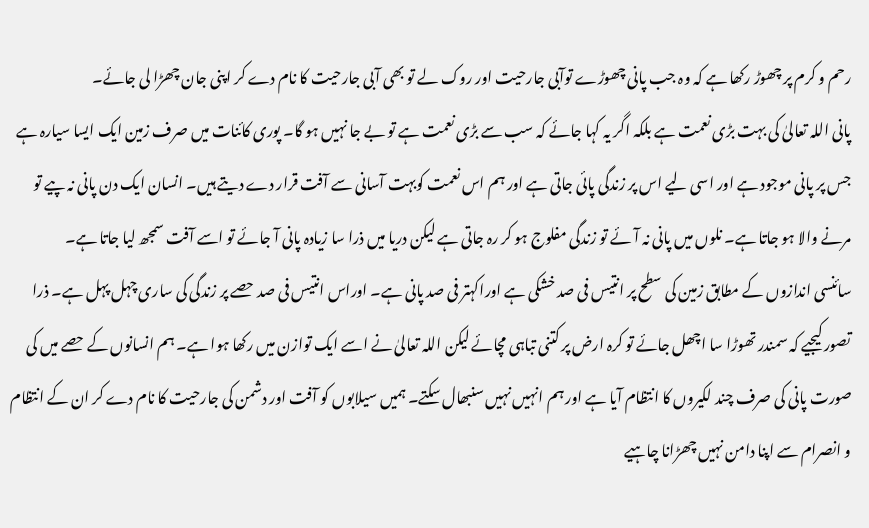رحم و کرم پر چھوڑ رکھا ہے کہ وہ جب پانی چھوڑے توآبی جارحیت اور روک لے تو بھی آبی جارحیت کا نام دے کر اپنی جان چھڑا لی جائے۔
پانی اللہ تعالیٰ کی بہت بڑی نعمت ہے بلکہ اگر یہ کہا جائے کہ سب سے بڑی نعمت ہے تو بے جا نہیں ہو گا۔ پوری کائنات میں صرف زمین ایک ایسا سیارہ ہے جس پر پانی موجود ہے اور اسی لیے اس پر زندگی پائی جاتی ہے اور ہم اس نعمت کوبہت آسانی سے آفت قرار دے دیتے ہیں۔ انسان ایک دن پانی نہ پیے تو مرنے والا ہو جاتا ہے۔ نلوں میں پانی نہ آئے تو زندگی مفلوج ہو کر رہ جاتی ہے لیکن دریا میں ذرا سا زیادہ پانی آ جائے تو اسے آفت سمجھ لیا جاتا ہے۔
سائنسی اندازوں کے مطابق زمین کی سطح پر انتیس فی صد خشکی ہے اوراکہتر فی صد پانی ہے۔ اوراس انتیس فی صد حصے پر زندگی کی ساری چہل پہل ہے۔ ذرا تصور کیجیے کہ سمندر تھوڑا سا اچھل جائے تو کرہ ارض پر کتنی تباہی مچائے لیکن اللہ تعالیٰ نے اسے ایک توازن میں رکھا ہوا ہے۔ ہم انسانوں کے حصے میں کی صورت پانی کی صرف چند لکیروں کا انتظام آیا ہے اور ہم انہیں نہیں سنبھال سکتے۔ ہمیں سیلابوں کو آفت اور دشمن کی جارحیت کا نام دے کر ان کے انتظام و انصرام سے اپنا دامن نہیں چھڑانا چاہیے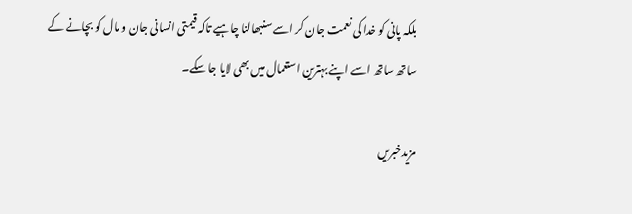بلکہ پانی کو خدا کی نعمت جان کر اسے سنبھالنا چاہیے تاکہ قیمتی انسانی جان و مال کو بچانے کے ساتھ ساتھ اسے اپنے بہترین استعمال میں بھی لایا جا سکے۔

مزیدخبریں